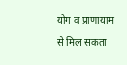योग व प्राणायाम से मिल सकता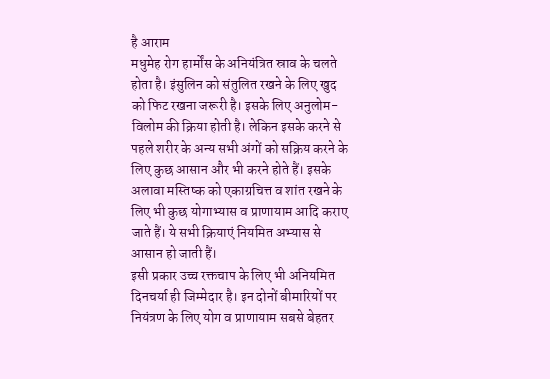है आराम
मधुमेह रोग हार्मोंस के अनियंत्रित स्राव के चलते होता है। इंसुलिन को संतुलित रखने के लिए खुद को फिट रखना जरूरी है। इसके लिए अनुलोम-विलोम की क्रिया होती है। लेकिन इसके करने से पहले शरीर के अन्य सभी अंगों को सक्रिय करने के लिए कुछ आसान और भी करने होते हैं। इसके अलावा मस्तिष्क को एकाग्रचित्त व शांत रखने के लिए भी कुछ योगाभ्यास व प्राणायाम आदि कराए जाते हैं। ये सभी क्रियाएं नियमित अभ्यास से आसान हो जाती हैं।
इसी प्रकार उच्च रक्तचाप के लिए भी अनियमित दिनचर्या ही जिम्मेदार है। इन दोनों बीमारियों पर नियंत्रण के लिए योग व प्राणायाम सबसे बेहतर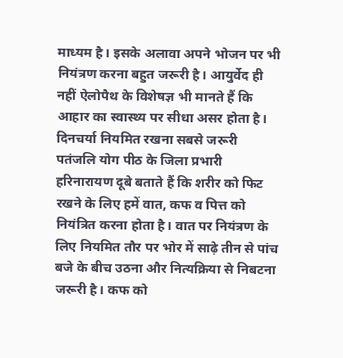माध्यम है। इसके अलावा अपने भोजन पर भी नियंत्रण करना बहुत जरूरी है। आयुर्वेद ही नहीं ऐलोपैथ के विशेषज्ञ भी मानते हैं कि आहार का स्वास्थ्य पर सीधा असर होता है।
दिनचर्या नियमित रखना सबसे जरूरी
पतंजलि योग पीठ के जिला प्रभारी हरिनारायण दूबे बताते हैं कि शरीर को फिट रखने के लिए हमें वात, कफ व पित्त को नियंत्रित करना होता है। वात पर नियंत्रण के लिए नियमित तौर पर भोर में साढ़े तीन से पांच बजे के बीच उठना और नित्यक्रिया से निबटना जरूरी है। कफ को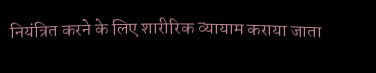नियंत्रित करने के लिए शारीरिक व्यायाम कराया जाता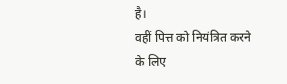है।
वहीं पित्त को नियंत्रित करने के लिए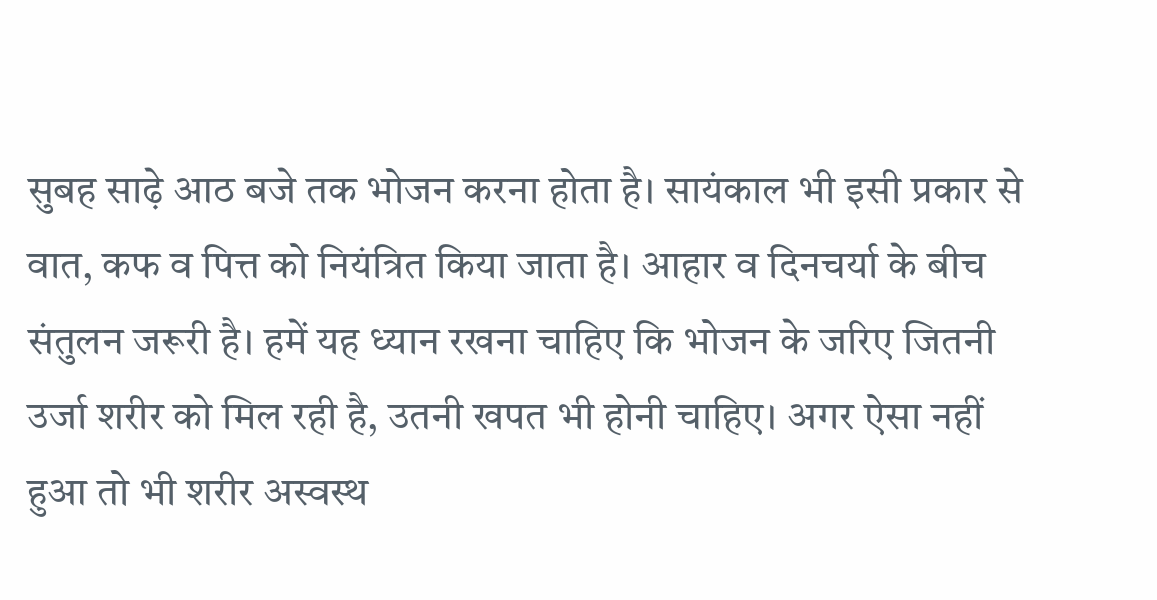सुबह साढ़े आठ बजे तक भोजन करना होता है। सायंकाल भी इसी प्रकार से वात, कफ व पित्त को नियंत्रित किया जाता है। आहार व दिनचर्या के बीच संतुलन जरूरी है। हमें यह ध्यान रखना चाहिए कि भोजन के जरिए जितनी उर्जा शरीर को मिल रही है, उतनी खपत भी होनी चाहिए। अगर ऐसा नहीं हुआ तो भी शरीर अस्वस्थ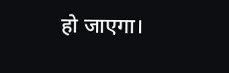हो जाएगा।